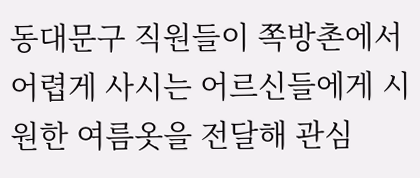동대문구 직원들이 쪽방촌에서 어렵게 사시는 어르신들에게 시원한 여름옷을 전달해 관심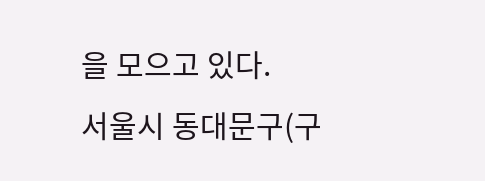을 모으고 있다.
서울시 동대문구(구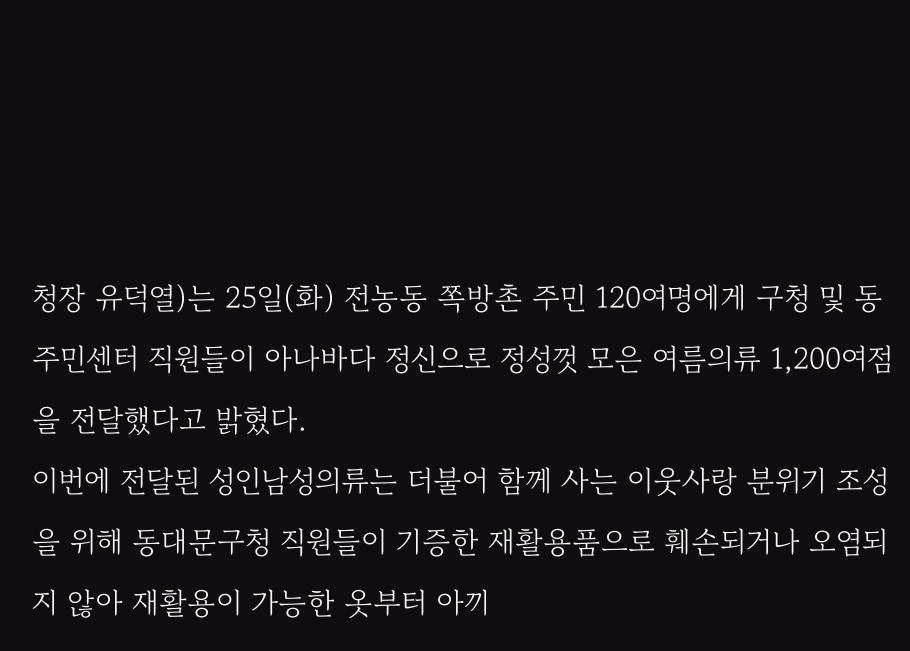청장 유덕열)는 25일(화) 전농동 쪽방촌 주민 120여명에게 구청 및 동 주민센터 직원들이 아나바다 정신으로 정성껏 모은 여름의류 1,200여점을 전달했다고 밝혔다.
이번에 전달된 성인남성의류는 더불어 함께 사는 이웃사랑 분위기 조성을 위해 동대문구청 직원들이 기증한 재활용품으로 훼손되거나 오염되지 않아 재활용이 가능한 옷부터 아끼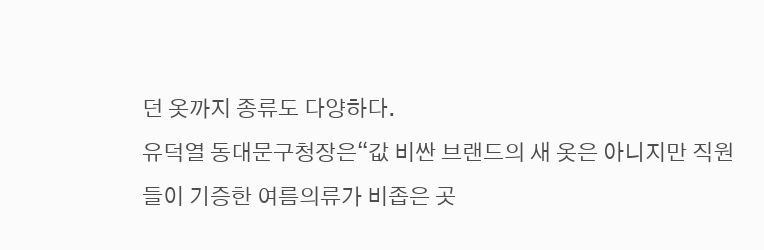던 옷까지 종류도 다양하다.
유덕열 동대문구청장은“값 비싼 브랜드의 새 옷은 아니지만 직원들이 기증한 여름의류가 비좁은 곳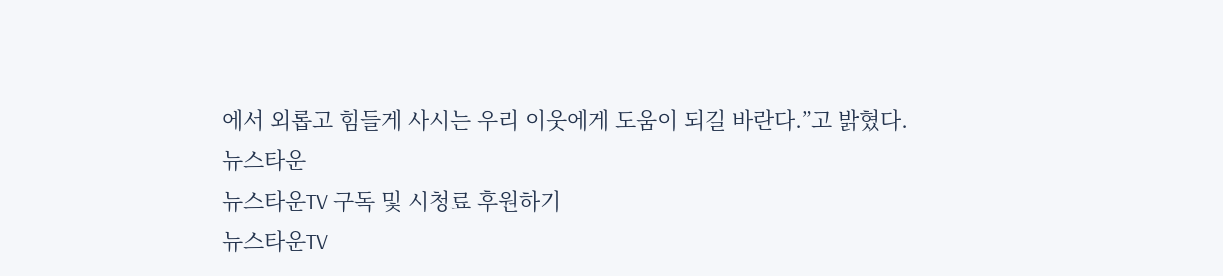에서 외롭고 힘들게 사시는 우리 이웃에게 도움이 되길 바란다.”고 밝혔다.
뉴스타운
뉴스타운TV 구독 및 시청료 후원하기
뉴스타운TV